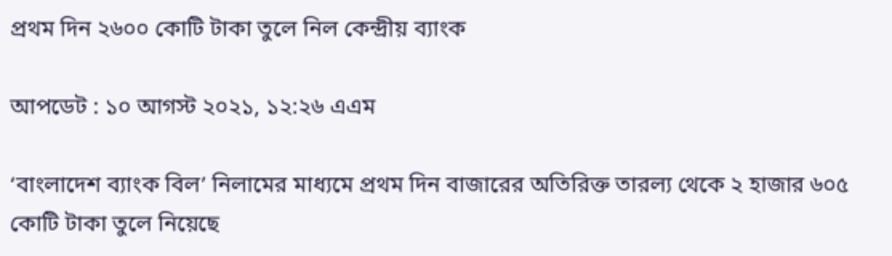প্রথম দিন ২৬০০ কোটি টাকা তুলে নিল কেন্দ্রীয় ব্যাংক

আপডেট : ১০ আগস্ট ২০২১, ১২:২৬ এএম

‘বাংলাদেশ ব্যাংক বিল’ নিলামের মাধ্যমে প্রথম দিন বাজারের অতিরিক্ত তারল্য থেকে ২ হাজার ৬০৫ কোটি টাকা তুলে নিয়েছে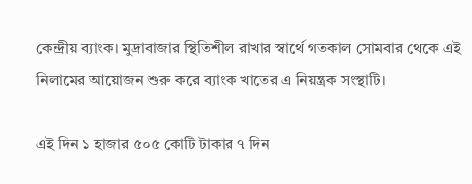কেন্দ্রীয় ব্যাংক। মুদ্রাবাজার স্থিতিশীল রাখার স্বার্থে গতকাল সোমবার থেকে এই নিলামের আয়োজন শুরু করে ব্যাংক খাতের এ নিয়ন্ত্রক সংস্থাটি।

এই দিন ১ হাজার ৫০৫ কোটি টাকার ৭ দিন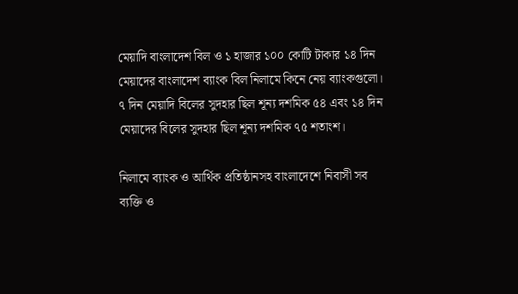মেয়াদি বাংলাদেশ বিল ও ১ হাজার ১০০ কোটি টাকার ১৪ দিন মেয়াদের বাংলাদেশ ব্যাংক বিল নিলামে কিনে নেয় ব্যাংকগুলো। ৭ দিন মেয়াদি বিলের সুদহার ছিল শূন্য দশমিক ৫৪ এবং ১৪ দিন মেয়াদের বিলের সুদহার ছিল শূন্য দশমিক ৭৫ শতাংশ।

নিলামে ব্যাংক ও আর্থিক প্রতিষ্ঠানসহ বাংলাদেশে নিবাসী সব ব্যক্তি ও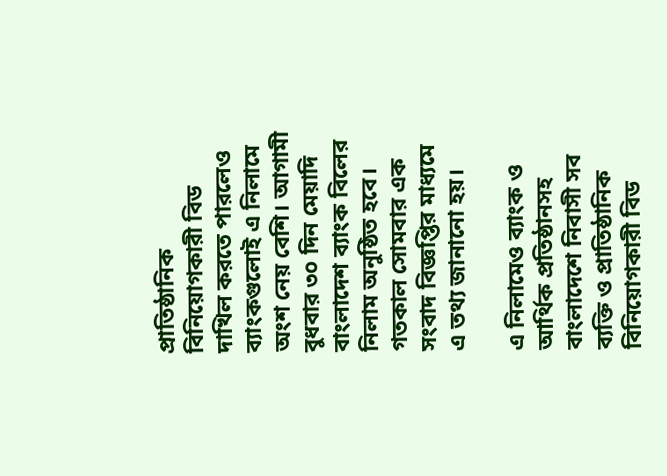প্রাতিষ্ঠানিক বিনিয়োগকারী বিড দাখিল করতে পারলেও ব্যাংকগুলোই এ নিলামে অংশ নেয় বেশি। আগামী বুধবার ৩০ দিন মেয়াদি বাংলাদেশ ব্যাংক বিলের নিলাম অনুষ্ঠিত হবে। গতকাল সোমবার এক সংবাদ বিজ্ঞপ্তির মাধ্যমে এ তথ্য জানানো হয়।

এ নিলামেও ব্যাংক ও আর্থিক প্রতিষ্ঠানসহ বাংলাদেশে নিবাসী সব ব্যক্তি ও প্রাতিষ্ঠানিক বিনিয়োগকারী বিড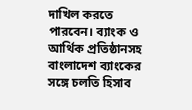দাখিল করতে পারবেন। ব্যাংক ও আর্থিক প্রতিষ্ঠানসহ বাংলাদেশ ব্যাংকের সঙ্গে চলতি হিসাব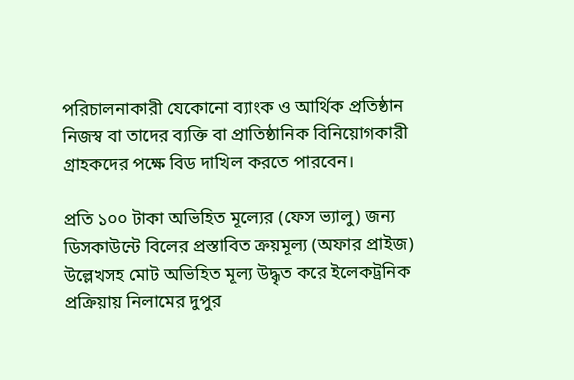পরিচালনাকারী যেকোনো ব্যাংক ও আর্থিক প্রতিষ্ঠান নিজস্ব বা তাদের ব্যক্তি বা প্রাতিষ্ঠানিক বিনিয়োগকারী গ্রাহকদের পক্ষে বিড দাখিল করতে পারবেন।

প্রতি ১০০ টাকা অভিহিত মূল্যের (ফেস ভ্যালু) জন্য ডিসকাউন্টে বিলের প্রস্তাবিত ক্রয়মূল্য (অফার প্রাইজ) উল্লেখসহ মোট অভিহিত মূল্য উদ্ধৃত করে ইলেকট্রনিক প্রক্রিয়ায় নিলামের দুপুর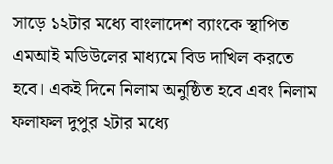সাড়ে ১২টার মধ্যে বাংলাদেশ ব্যাংকে স্থাপিত এমআই মডিউলের মাধ্যমে বিড দাখিল করতে হবে। একই দিনে নিলাম অনুষ্ঠিত হবে এবং নিলাম ফলাফল দুপুর ২টার মধ্যে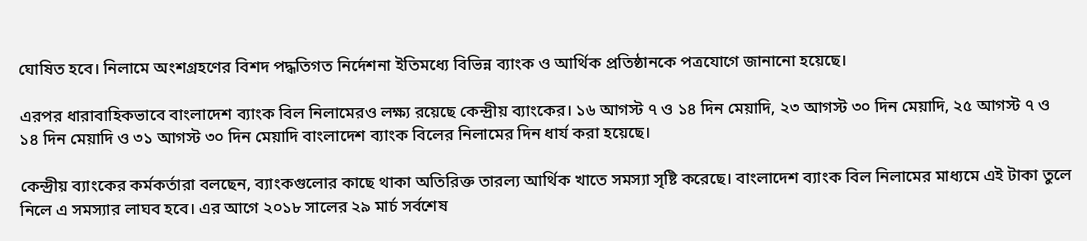ঘোষিত হবে। নিলামে অংশগ্রহণের বিশদ পদ্ধতিগত নির্দেশনা ইতিমধ্যে বিভিন্ন ব্যাংক ও আর্থিক প্রতিষ্ঠানকে পত্রযোগে জানানো হয়েছে।

এরপর ধারাবাহিকভাবে বাংলাদেশ ব্যাংক বিল নিলামেরও লক্ষ্য রয়েছে কেন্দ্রীয় ব্যাংকের। ১৬ আগস্ট ৭ ও ১৪ দিন মেয়াদি, ২৩ আগস্ট ৩০ দিন মেয়াদি, ২৫ আগস্ট ৭ ও ১৪ দিন মেয়াদি ও ৩১ আগস্ট ৩০ দিন মেয়াদি বাংলাদেশ ব্যাংক বিলের নিলামের দিন ধার্য করা হয়েছে।

কেন্দ্রীয় ব্যাংকের কর্মকর্তারা বলছেন, ব্যাংকগুলোর কাছে থাকা অতিরিক্ত তারল্য আর্থিক খাতে সমস্যা সৃষ্টি করেছে। বাংলাদেশ ব্যাংক বিল নিলামের মাধ্যমে এই টাকা তুলে নিলে এ সমস্যার লাঘব হবে। এর আগে ২০১৮ সালের ২৯ মার্চ সর্বশেষ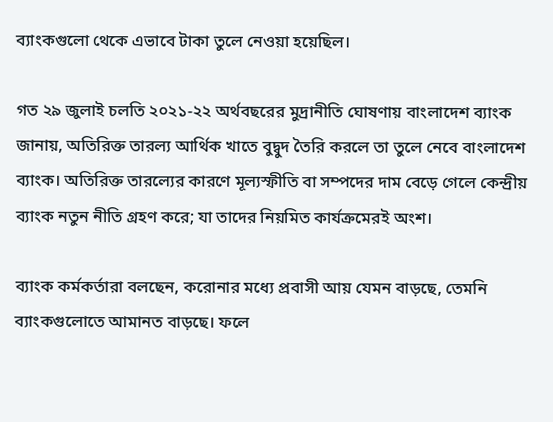ব্যাংকগুলো থেকে এভাবে টাকা তুলে নেওয়া হয়েছিল।

গত ২৯ জুলাই চলতি ২০২১-২২ অর্থবছরের মুদ্রানীতি ঘোষণায় বাংলাদেশ ব্যাংক জানায়, অতিরিক্ত তারল্য আর্থিক খাতে বুদ্বুদ তৈরি করলে তা তুলে নেবে বাংলাদেশ ব্যাংক। অতিরিক্ত তারল্যের কারণে মূল্যস্ফীতি বা সম্পদের দাম বেড়ে গেলে কেন্দ্রীয় ব্যাংক নতুন নীতি গ্রহণ করে; যা তাদের নিয়মিত কার্যক্রমেরই অংশ।

ব্যাংক কর্মকর্তারা বলছেন, করোনার মধ্যে প্রবাসী আয় যেমন বাড়ছে, তেমনি ব্যাংকগুলোতে আমানত বাড়ছে। ফলে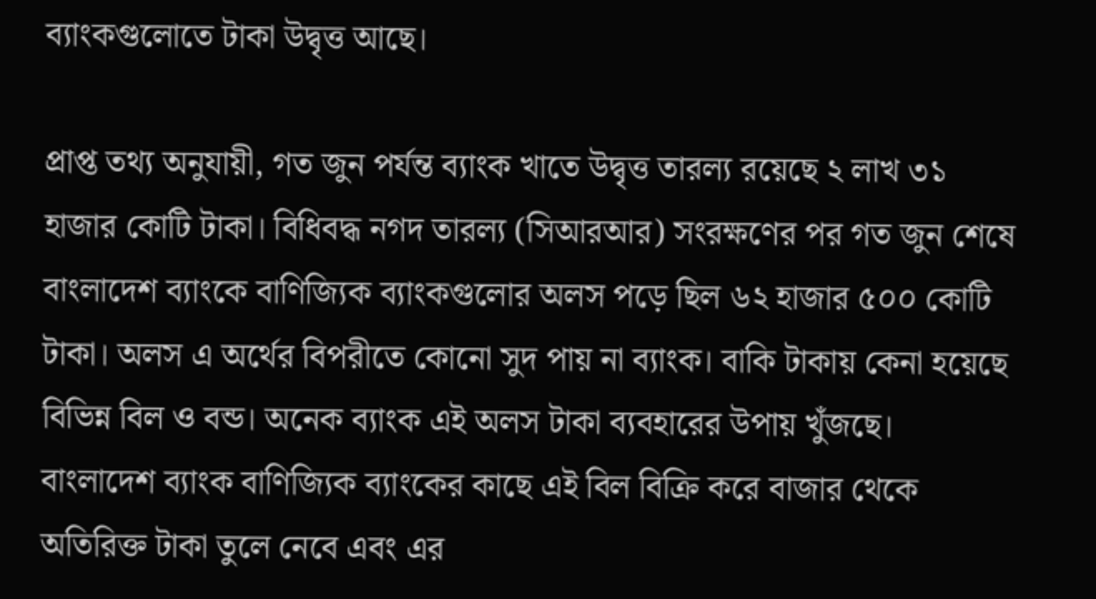ব্যাংকগুলোতে টাকা উদ্বৃত্ত আছে।

প্রাপ্ত তথ্য অনুযায়ী, গত জুন পর্যন্ত ব্যাংক খাতে উদ্বৃত্ত তারল্য রয়েছে ২ লাখ ৩১ হাজার কোটি টাকা। বিধিবদ্ধ নগদ তারল্য (সিআরআর) সংরক্ষণের পর গত জুন শেষে বাংলাদেশ ব্যাংকে বাণিজ্যিক ব্যাংকগুলোর অলস পড়ে ছিল ৬২ হাজার ৫০০ কোটি টাকা। অলস এ অর্থের বিপরীতে কোনো সুদ পায় না ব্যাংক। বাকি টাকায় কেনা হয়েছে বিভিন্ন বিল ও বন্ড। অনেক ব্যাংক এই অলস টাকা ব্যবহারের উপায় খুঁজছে। বাংলাদেশ ব্যাংক বাণিজ্যিক ব্যাংকের কাছে এই বিল বিক্রি করে বাজার থেকে অতিরিক্ত টাকা তুলে নেবে এবং এর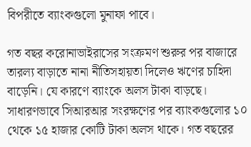বিপরীতে ব্যাংকগুলো মুনাফা পাবে।

গত বছর করোনাভাইরাসের সংক্রমণ শুরুর পর বাজারে তারল্য বাড়াতে নানা নীতিসহায়তা দিলেও ঋণের চাহিদা বাড়েনি। যে কারণে ব্যাংকে অলস টাকা বাড়ছে। সাধারণভাবে সিআরআর সংরক্ষণের পর ব্যাংকগুলোর ১০ থেকে ১৫ হাজার কোটি টাকা অলস থাকে। গত বছরের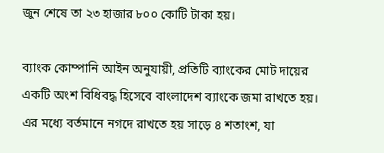জুন শেষে তা ২৩ হাজার ৮০০ কোটি টাকা হয়।

ব্যাংক কোম্পানি আইন অনুযায়ী, প্রতিটি ব্যাংকের মোট দায়ের একটি অংশ বিধিবদ্ধ হিসেবে বাংলাদেশ ব্যাংকে জমা রাখতে হয়। এর মধ্যে বর্তমানে নগদে রাখতে হয় সাড়ে ৪ শতাংশ, যা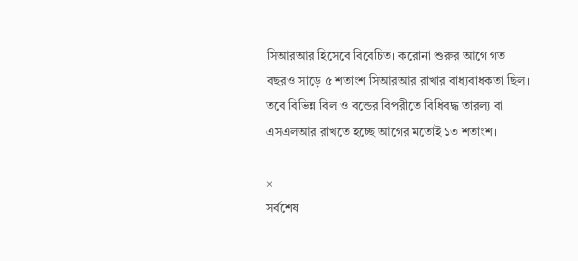সিআরআর হিসেবে বিবেচিত। করোনা শুরুর আগে গত বছরও সাড়ে ৫ শতাংশ সিআরআর রাখার বাধ্যবাধকতা ছিল। তবে বিভিন্ন বিল ও বন্ডের বিপরীতে বিধিবদ্ধ তারল্য বা এসএলআর রাখতে হচ্ছে আগের মতোই ১৩ শতাংশ।

×
সর্বশেষ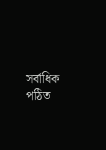সর্বাধিক পঠিত